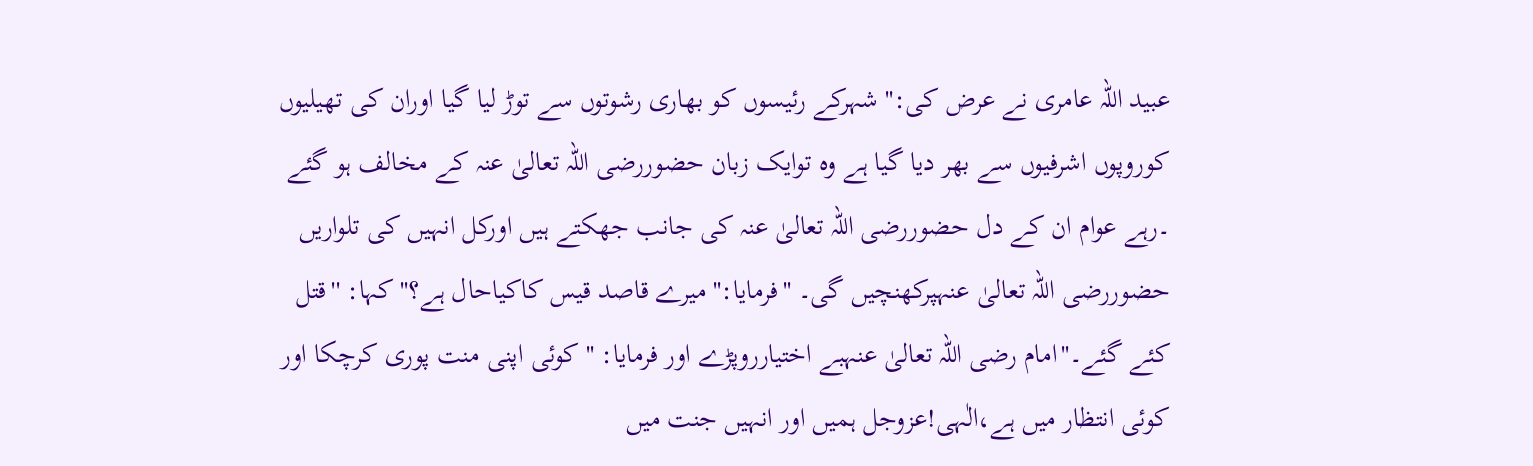عبید اللہ عامری نے عرض کی:'' شہرکے رئیسوں کو بھاری رشوتوں سے توڑ لیا گیا اوران کی تھیلیوں کوروپوں اشرفیوں سے بھر دیا گیا ہے وہ توایک زبان حضوررضی اللہ تعالیٰ عنہ کے مخالف ہو گئے ۔رہے عوام ان کے دل حضوررضی اللہ تعالیٰ عنہ کی جانب جھکتے ہیں اورکل انہیں کی تلواریں حضوررضی اللہ تعالیٰ عنہپرکھنچیں گی۔ ''فرمایا:''میرے قاصد قیس کاکیاحال ہے؟'' کہا: ''قتل کئے گئے۔''امام رضی اللہ تعالیٰ عنہبے اختیارروپڑے اور فرمایا: ''کوئی اپنی منت پوری کرچکا اور کوئی انتظار میں ہے،الٰہی!عزوجل ہمیں اور انہیں جنت میں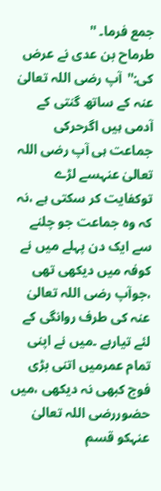جمع فرما۔ ''
طرماح بن عدی نے عرض کی:''آپ رضی اللہ تعالیٰ عنہ کے ساتھ گنتی کے آدمی ہیں اگرحرکی جماعت ہی آپ رضی اللہ تعالیٰ عنہسے لڑے توکفایت کر سکتی ہے ،نہ کہ وہ جماعت جو چلنے سے ایک دن پہلے میں نے کوفہ میں دیکھی تھی ،جوآپ رضی اللہ تعالیٰ عنہ کی طرف روانگی کے لئے تیارہے ۔میں نے اپنی تمام عمرمیں اتنی بڑی فوج کبھی نہ دیکھی ،میں حضوررضی اللہ تعالیٰ عنہکو قسم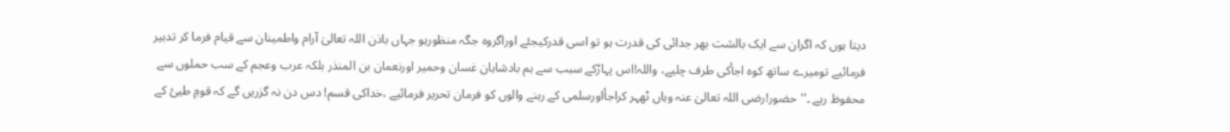دیتا ہوں کہ اگران سے ایک بالشت بھر جدائی کی قدرت ہو تو اسی قدرکیجئے اوراگروہ جگہ منظورہو جہاں باذن اللہ تعالیٰ آرام واطمینان سے قیام فرما کر تدبیر فرمائیے تومیرے ساتھ کوہ اجأکی طرف چليے، واللہ!اس پہاڑکے سبب سے ہم بادشاہان غسان وحمیر اورنعمان بن المنذر بلکہ عرب وعجم کے سب حملوں سے محفوظ رہے ۔''حضور!رضی اللہ تعالیٰ عنہ وہاں ٹھہر کراجأاورسلمی کے رہنے والوں کو فرمان تحریر فرمائيے ،خداکی قسم! دس دن نہ گزریں گے کہ قومِ طیئ کے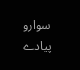سوارو پیادے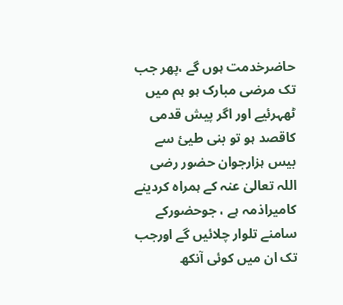حاضرخدمت ہوں گے ،پھر جب تک مرضی مبارک ہو ہم میں ٹھہرئيے اور اگر پیش قدمی کاقصد ہو تو بنی طیئ سے بیس ہزارجوان حضور رضی اللہ تعالیٰ عنہ کے ہمراہ کردینے کامیراذمہ ہے ، جوحضورکے سامنے تلوار چلائیں گے اورجب تک ان میں کوئی آنکھ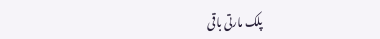پلک مارتی باقی